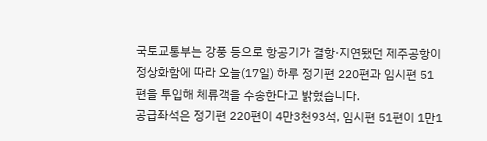국토교통부는 강풍 등으로 항공기가 결항·지연됐던 제주공항이 정상화함에 따라 오늘(17일) 하루 정기편 220편과 임시편 51편을 투입해 체류객을 수송한다고 밝혔습니다.
공급좌석은 정기편 220편이 4만3천93석, 임시편 51편이 1만1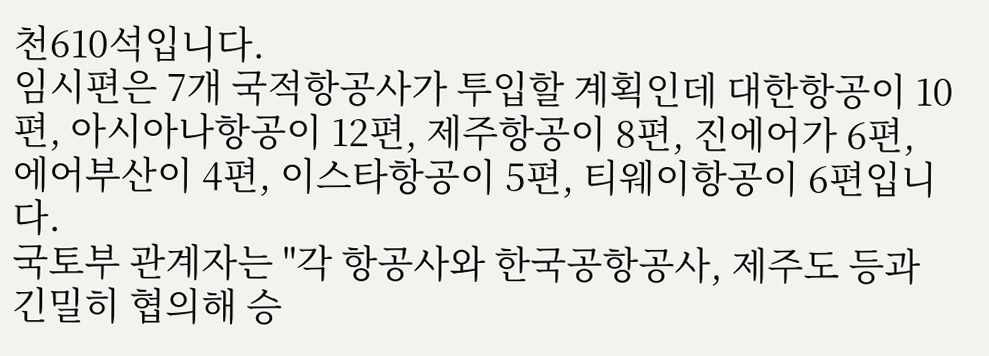천610석입니다.
임시편은 7개 국적항공사가 투입할 계획인데 대한항공이 10편, 아시아나항공이 12편, 제주항공이 8편, 진에어가 6편, 에어부산이 4편, 이스타항공이 5편, 티웨이항공이 6편입니다.
국토부 관계자는 "각 항공사와 한국공항공사, 제주도 등과 긴밀히 협의해 승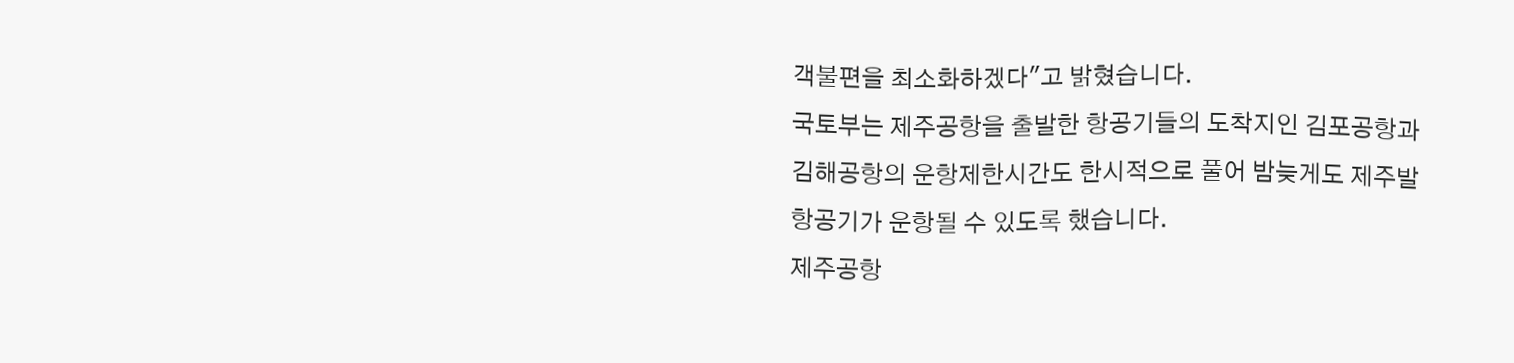객불편을 최소화하겠다"고 밝혔습니다.
국토부는 제주공항을 출발한 항공기들의 도착지인 김포공항과 김해공항의 운항제한시간도 한시적으로 풀어 밤늦게도 제주발 항공기가 운항될 수 있도록 했습니다.
제주공항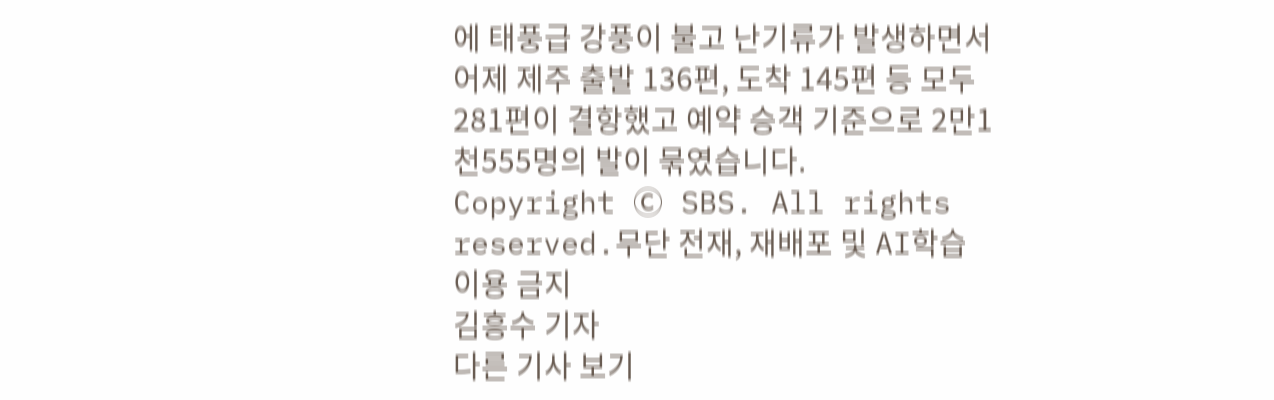에 태풍급 강풍이 불고 난기류가 발생하면서 어제 제주 출발 136편, 도착 145편 등 모두 281편이 결항했고 예약 승객 기준으로 2만1천555명의 발이 묶였습니다.
Copyright Ⓒ SBS. All rights reserved.무단 전재, 재배포 및 AI학습 이용 금지
김흥수 기자
다른 기사 보기